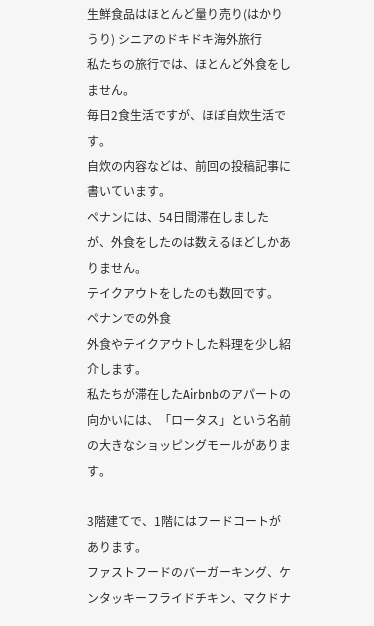生鮮食品はほとんど量り売り(はかりうり) シニアのドキドキ海外旅行
私たちの旅行では、ほとんど外食をしません。
毎日2食生活ですが、ほぼ自炊生活です。
自炊の内容などは、前回の投稿記事に書いています。
ペナンには、54日間滞在しましたが、外食をしたのは数えるほどしかありません。
テイクアウトをしたのも数回です。
ペナンでの外食
外食やテイクアウトした料理を少し紹介します。
私たちが滞在したAirbnbのアパートの向かいには、「ロータス」という名前の大きなショッピングモールがあります。

3階建てで、1階にはフードコートがあります。
ファストフードのバーガーキング、ケンタッキーフライドチキン、マクドナ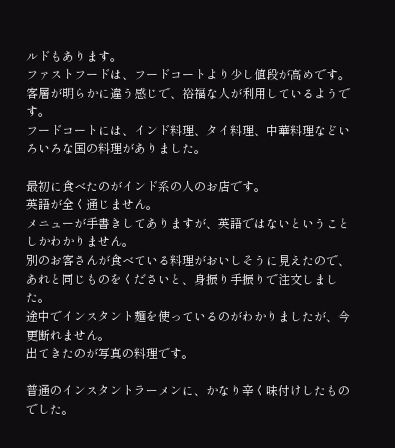ルドもあります。
ファストフードは、フードコートより少し値段が高めです。
客層が明らかに違う感じで、裕福な人が利用しているようです。
フードコートには、インド料理、タイ料理、中華料理などいろいろな国の料理がありました。

最初に食べたのがインド系の人のお店です。
英語が全く通じません。
メニューが手書きしてありますが、英語ではないということしかわかりません。
別のお客さんが食べている料理がおいしそうに見えたので、あれと同じものをくださいと、身振り手振りで注文しました。
途中でインスタント麺を使っているのがわかりましたが、今更断れません。
出てきたのが写真の料理です。

普通のインスタントラーメンに、かなり辛く味付けしたものでした。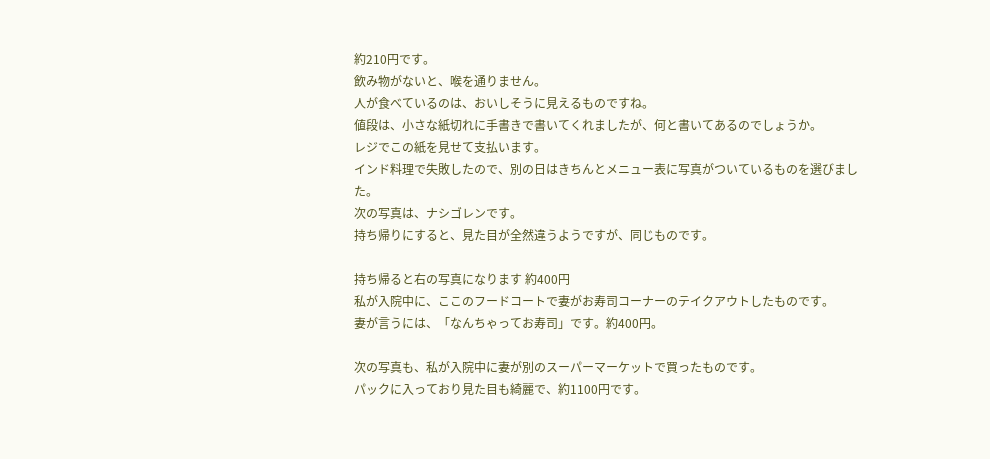約210円です。
飲み物がないと、喉を通りません。
人が食べているのは、おいしそうに見えるものですね。
値段は、小さな紙切れに手書きで書いてくれましたが、何と書いてあるのでしょうか。
レジでこの紙を見せて支払います。
インド料理で失敗したので、別の日はきちんとメニュー表に写真がついているものを選びました。
次の写真は、ナシゴレンです。
持ち帰りにすると、見た目が全然違うようですが、同じものです。

持ち帰ると右の写真になります 約400円
私が入院中に、ここのフードコートで妻がお寿司コーナーのテイクアウトしたものです。
妻が言うには、「なんちゃってお寿司」です。約400円。

次の写真も、私が入院中に妻が別のスーパーマーケットで買ったものです。
パックに入っており見た目も綺麗で、約1100円です。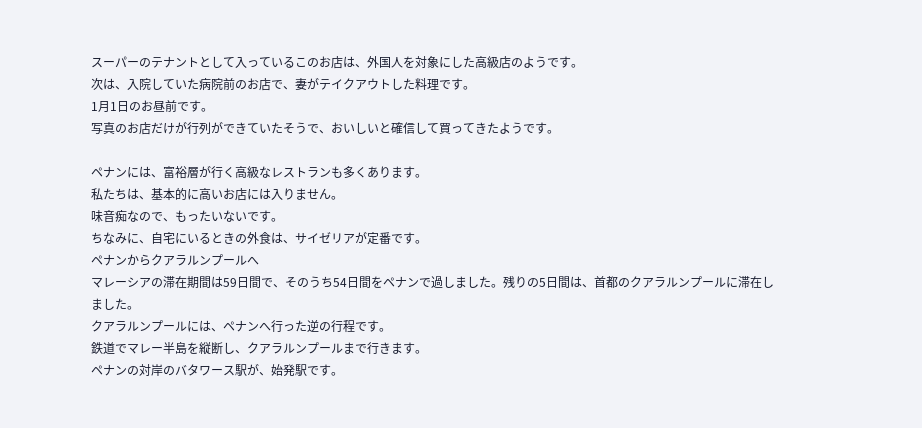スーパーのテナントとして入っているこのお店は、外国人を対象にした高級店のようです。
次は、入院していた病院前のお店で、妻がテイクアウトした料理です。
1月1日のお昼前です。
写真のお店だけが行列ができていたそうで、おいしいと確信して買ってきたようです。

ペナンには、富裕層が行く高級なレストランも多くあります。
私たちは、基本的に高いお店には入りません。
味音痴なので、もったいないです。
ちなみに、自宅にいるときの外食は、サイゼリアが定番です。
ペナンからクアラルンプールへ
マレーシアの滞在期間は59日間で、そのうち54日間をペナンで過しました。残りの5日間は、首都のクアラルンプールに滞在しました。
クアラルンプールには、ペナンへ行った逆の行程です。
鉄道でマレー半島を縦断し、クアラルンプールまで行きます。
ペナンの対岸のバタワース駅が、始発駅です。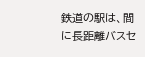鉄道の駅は、間に長距離バスセ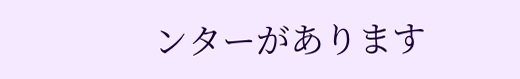ンターがあります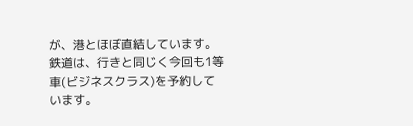が、港とほぼ直結しています。
鉄道は、行きと同じく今回も1等車(ビジネスクラス)を予約しています。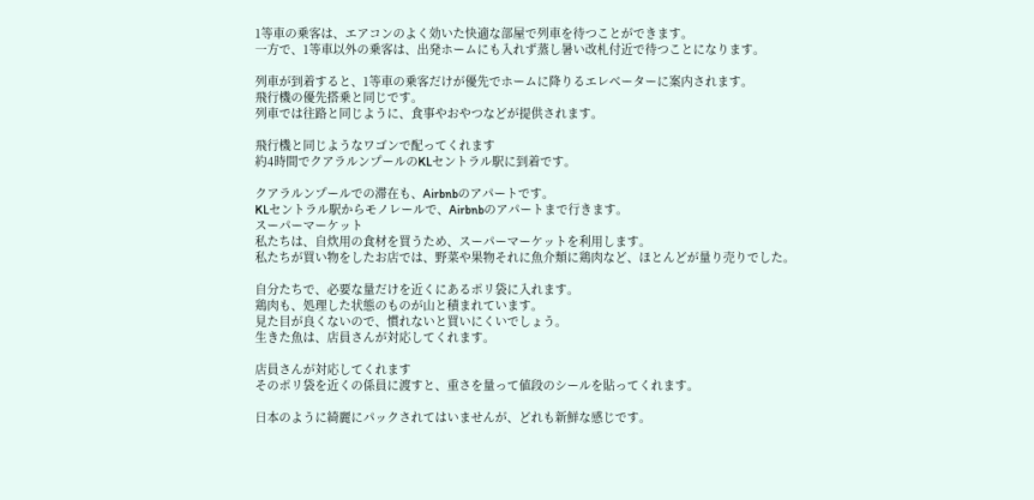1等車の乗客は、エアコンのよく効いた快適な部屋で列車を待つことができます。
一方で、1等車以外の乗客は、出発ホームにも入れず蒸し暑い改札付近で待つことになります。

列車が到着すると、1等車の乗客だけが優先でホームに降りるエレベーターに案内されます。
飛行機の優先搭乗と同じです。
列車では往路と同じように、食事やおやつなどが提供されます。

飛行機と同じようなワゴンで配ってくれます
約4時間でクアラルンプールのKLセントラル駅に到着です。

クアラルンプールでの滞在も、Airbnbのアパートです。
KLセントラル駅からモノレールで、Airbnbのアパートまで行きます。
スーパーマーケット
私たちは、自炊用の食材を買うため、スーパーマーケットを利用します。
私たちが買い物をしたお店では、野菜や果物それに魚介類に鶏肉など、ほとんどが量り売りでした。

自分たちで、必要な量だけを近くにあるポリ袋に入れます。
鶏肉も、処理した状態のものが山と積まれています。
見た目が良くないので、慣れないと買いにくいでしょう。
生きた魚は、店員さんが対応してくれます。

店員さんが対応してくれます
そのポリ袋を近くの係員に渡すと、重さを量って値段のシールを貼ってくれます。

日本のように綺麗にパックされてはいませんが、どれも新鮮な感じです。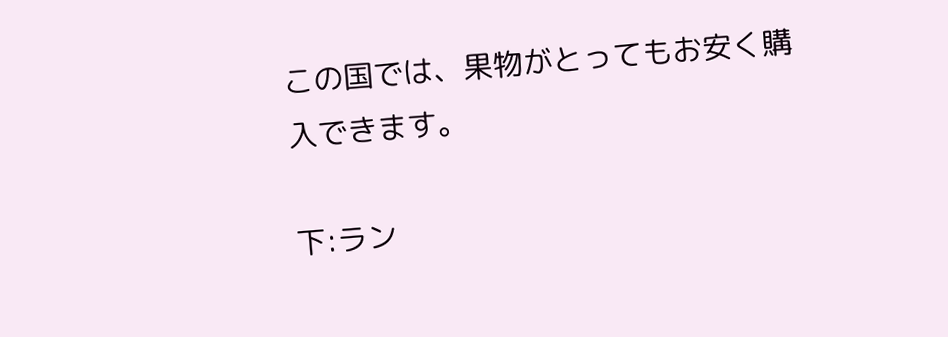この国では、果物がとってもお安く購入できます。

下:ラン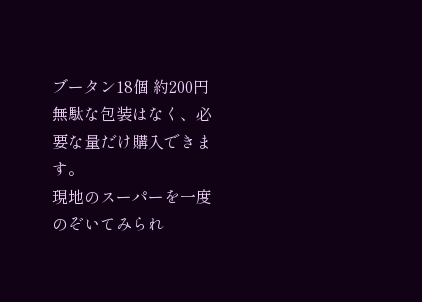ブータン18個 約200円
無駄な包装はなく、必要な量だけ購入できます。
現地のスーパーを一度のぞいてみられ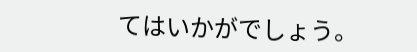てはいかがでしょう。